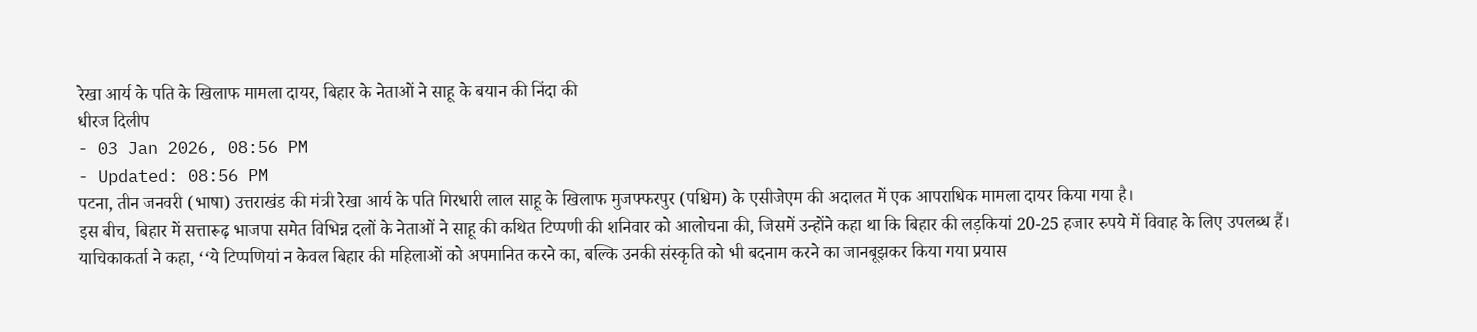रेखा आर्य के पति के खिलाफ मामला दायर, बिहार के नेताओं ने साहू के बयान की निंदा की
धीरज दिलीप
- 03 Jan 2026, 08:56 PM
- Updated: 08:56 PM
पटना, तीन जनवरी (भाषा) उत्तराखंड की मंत्री रेखा आर्य के पति गिरधारी लाल साहू के खिलाफ मुजफ्फरपुर (पश्चिम) के एसीजेएम की अदालत में एक आपराधिक मामला दायर किया गया है।
इस बीच, बिहार में सत्तारूढ़ भाजपा समेत विभिन्न दलों के नेताओं ने साहू की कथित टिप्पणी की शनिवार को आलोचना की, जिसमें उन्होंने कहा था कि बिहार की लड़कियां 20-25 हजार रुपये में विवाह के लिए उपलब्ध हैं।
याचिकाकर्ता ने कहा, ‘‘ये टिप्पणियां न केवल बिहार की महिलाओं को अपमानित करने का, बल्कि उनकी संस्कृति को भी बदनाम करने का जानबूझकर किया गया प्रयास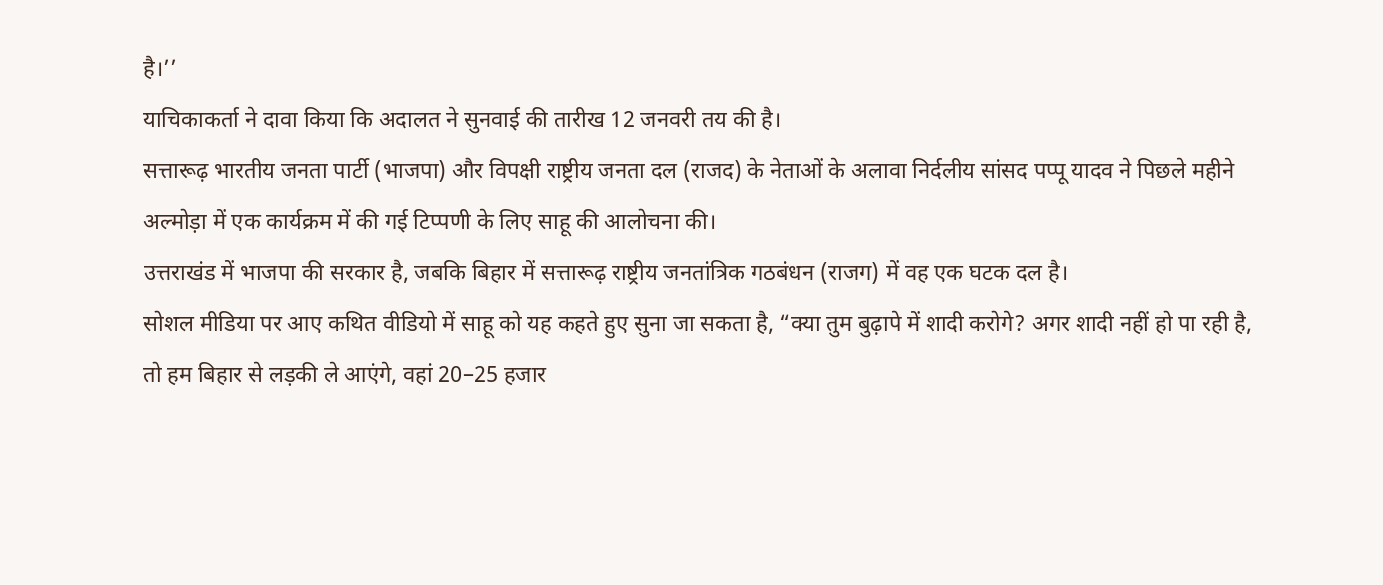है।’’
याचिकाकर्ता ने दावा किया कि अदालत ने सुनवाई की तारीख 12 जनवरी तय की है।
सत्तारूढ़ भारतीय जनता पार्टी (भाजपा) और विपक्षी राष्ट्रीय जनता दल (राजद) के नेताओं के अलावा निर्दलीय सांसद पप्पू यादव ने पिछले महीने अल्मोड़ा में एक कार्यक्रम में की गई टिप्पणी के लिए साहू की आलोचना की।
उत्तराखंड में भाजपा की सरकार है, जबकि बिहार में सत्तारूढ़ राष्ट्रीय जनतांत्रिक गठबंधन (राजग) में वह एक घटक दल है।
सोशल मीडिया पर आए कथित वीडियो में साहू को यह कहते हुए सुना जा सकता है, “क्या तुम बुढ़ापे में शादी करोगे? अगर शादी नहीं हो पा रही है, तो हम बिहार से लड़की ले आएंगे, वहां 20–25 हजार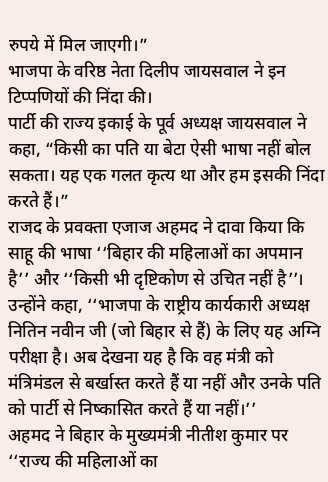रुपये में मिल जाएगी।”
भाजपा के वरिष्ठ नेता दिलीप जायसवाल ने इन टिप्पणियों की निंदा की।
पार्टी की राज्य इकाई के पूर्व अध्यक्ष जायसवाल ने कहा, “किसी का पति या बेटा ऐसी भाषा नहीं बोल सकता। यह एक गलत कृत्य था और हम इसकी निंदा करते हैं।”
राजद के प्रवक्ता एजाज अहमद ने दावा किया कि साहू की भाषा ‘‘बिहार की महिलाओं का अपमान है’’ और ‘‘किसी भी दृष्टिकोण से उचित नहीं है’’।
उन्होंने कहा, ‘‘भाजपा के राष्ट्रीय कार्यकारी अध्यक्ष नितिन नवीन जी (जो बिहार से हैं) के लिए यह अग्नि परीक्षा है। अब देखना यह है कि वह मंत्री को मंत्रिमंडल से बर्खास्त करते हैं या नहीं और उनके पति को पार्टी से निष्कासित करते हैं या नहीं।’’
अहमद ने बिहार के मुख्यमंत्री नीतीश कुमार पर ‘‘राज्य की महिलाओं का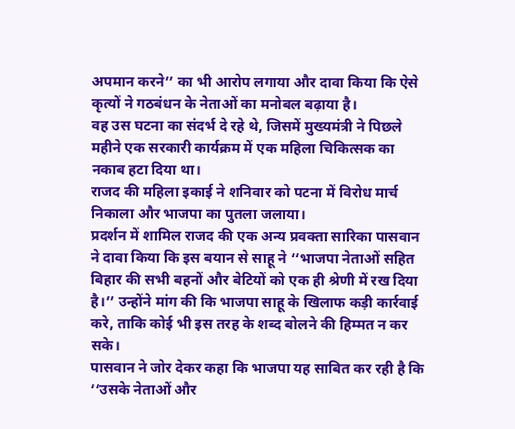अपमान करने’’ का भी आरोप लगाया और दावा किया कि ऐसे कृत्यों ने गठबंधन के नेताओं का मनोबल बढ़ाया है।
वह उस घटना का संदर्भ दे रहे थे, जिसमें मुख्यमंत्री ने पिछले महीने एक सरकारी कार्यक्रम में एक महिला चिकित्सक का नकाब हटा दिया था।
राजद की महिला इकाई ने शनिवार को पटना में विरोध मार्च निकाला और भाजपा का पुतला जलाया।
प्रदर्शन में शामिल राजद की एक अन्य प्रवक्ता सारिका पासवान ने दावा किया कि इस बयान से साहू ने ‘‘भाजपा नेताओं सहित बिहार की सभी बहनों और बेटियों को एक ही श्रेणी में रख दिया है।’’ उन्होंने मांग की कि भाजपा साहू के खिलाफ कड़ी कार्रवाई करे, ताकि कोई भी इस तरह के शब्द बोलने की हिम्मत न कर सके।
पासवान ने जोर देकर कहा कि भाजपा यह साबित कर रही है कि ‘‘उसके नेताओं और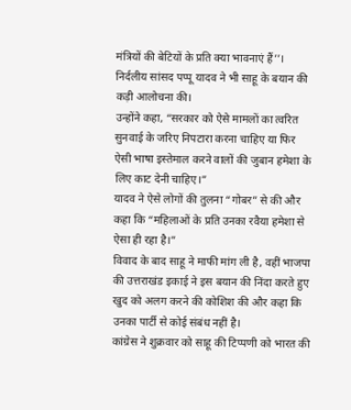मंत्रियों की बेटियों के प्रति क्या भावनाएं हैं’’।
निर्दलीय सांसद पप्पू यादव ने भी साहू के बयान की कड़ी आलोचना की।
उन्होंने कहा, “सरकार को ऐसे मामलों का त्वरित सुनवाई के जरिए निपटारा करना चाहिए या फिर ऐसी भाषा इस्तेमाल करने वालों की जुबान हमेशा के लिए काट देनी चाहिए।”
यादव ने ऐसे लोगों की तुलना “गोबर” से की और कहा कि “महिलाओं के प्रति उनका रवैया हमेशा से ऐसा ही रहा है।”
विवाद के बाद साहू ने माफी मांग ली है, वहीं भाजपा की उत्तराखंड इकाई ने इस बयान की निंदा करते हुए खुद को अलग करने की कोशिश की और कहा कि उनका पार्टी से कोई संबंध नहीं है।
कांग्रेस ने शुक्रवार को साहू की टिप्पणी को भारत की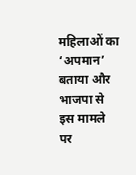महिलाओं का ‘अपमान’ बताया और भाजपा से इस मामले पर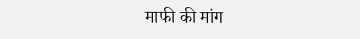माफी की मांग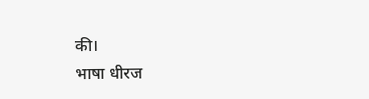की।
भाषा धीरज